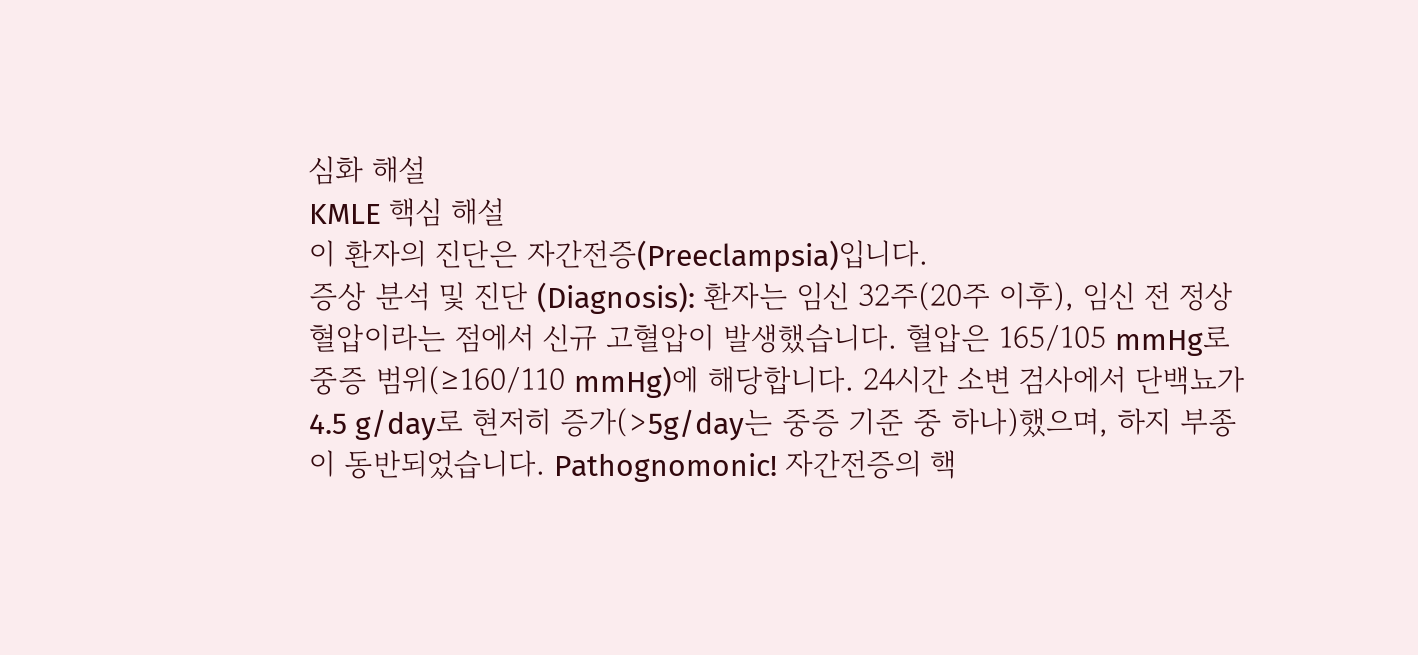심화 해설
KMLE 핵심 해설
이 환자의 진단은 자간전증(Preeclampsia)입니다.
증상 분석 및 진단 (Diagnosis): 환자는 임신 32주(20주 이후), 임신 전 정상 혈압이라는 점에서 신규 고혈압이 발생했습니다. 혈압은 165/105 mmHg로 중증 범위(≥160/110 mmHg)에 해당합니다. 24시간 소변 검사에서 단백뇨가 4.5 g/day로 현저히 증가(>5g/day는 중증 기준 중 하나)했으며, 하지 부종이 동반되었습니다. Pathognomonic! 자간전증의 핵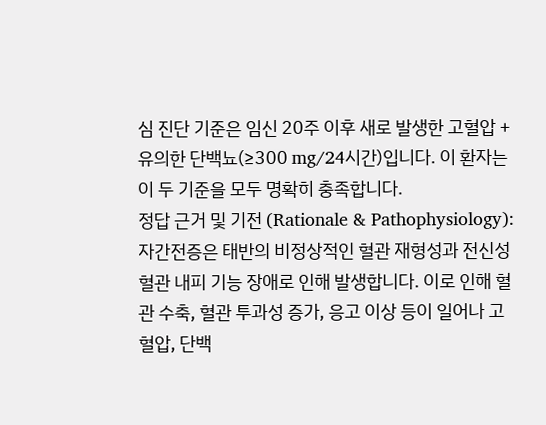심 진단 기준은 임신 20주 이후 새로 발생한 고혈압 + 유의한 단백뇨(≥300 mg/24시간)입니다. 이 환자는 이 두 기준을 모두 명확히 충족합니다.
정답 근거 및 기전 (Rationale & Pathophysiology): 자간전증은 태반의 비정상적인 혈관 재형성과 전신성 혈관 내피 기능 장애로 인해 발생합니다. 이로 인해 혈관 수축, 혈관 투과성 증가, 응고 이상 등이 일어나 고혈압, 단백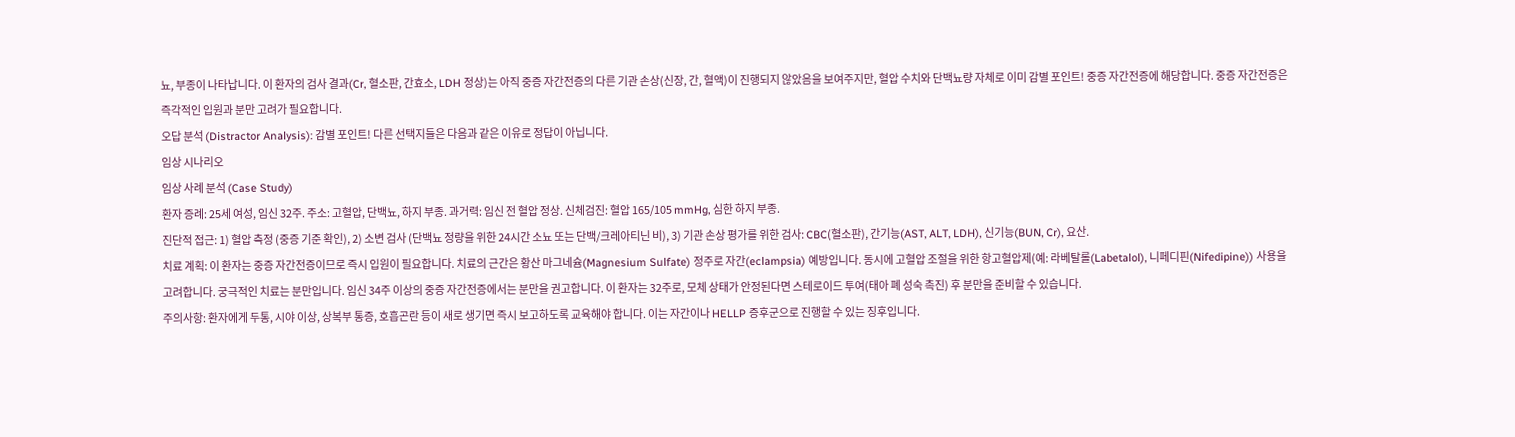뇨, 부종이 나타납니다. 이 환자의 검사 결과(Cr, 혈소판, 간효소, LDH 정상)는 아직 중증 자간전증의 다른 기관 손상(신장, 간, 혈액)이 진행되지 않았음을 보여주지만, 혈압 수치와 단백뇨량 자체로 이미 감별 포인트! 중증 자간전증에 해당합니다. 중증 자간전증은 즉각적인 입원과 분만 고려가 필요합니다.
오답 분석 (Distractor Analysis): 감별 포인트! 다른 선택지들은 다음과 같은 이유로 정답이 아닙니다.
임상 시나리오
임상 사례 분석 (Case Study)
환자 증례: 25세 여성, 임신 32주. 주소: 고혈압, 단백뇨, 하지 부종. 과거력: 임신 전 혈압 정상. 신체검진: 혈압 165/105 mmHg, 심한 하지 부종.
진단적 접근: 1) 혈압 측정 (중증 기준 확인), 2) 소변 검사 (단백뇨 정량을 위한 24시간 소뇨 또는 단백/크레아티닌 비), 3) 기관 손상 평가를 위한 검사: CBC(혈소판), 간기능(AST, ALT, LDH), 신기능(BUN, Cr), 요산.
치료 계획: 이 환자는 중증 자간전증이므로 즉시 입원이 필요합니다. 치료의 근간은 황산 마그네슘(Magnesium Sulfate) 정주로 자간(eclampsia) 예방입니다. 동시에 고혈압 조절을 위한 항고혈압제(예: 라베탈롤(Labetalol), 니페디핀(Nifedipine)) 사용을 고려합니다. 궁극적인 치료는 분만입니다. 임신 34주 이상의 중증 자간전증에서는 분만을 권고합니다. 이 환자는 32주로, 모체 상태가 안정된다면 스테로이드 투여(태아 폐 성숙 촉진) 후 분만을 준비할 수 있습니다.
주의사항: 환자에게 두통, 시야 이상, 상복부 통증, 호흡곤란 등이 새로 생기면 즉시 보고하도록 교육해야 합니다. 이는 자간이나 HELLP 증후군으로 진행할 수 있는 징후입니다.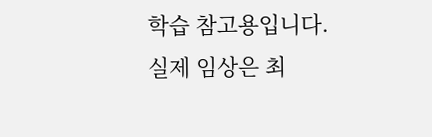학습 참고용입니다. 실제 임상은 최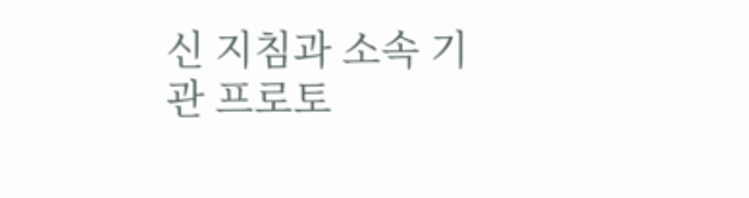신 지침과 소속 기관 프로토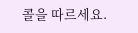콜을 따르세요.